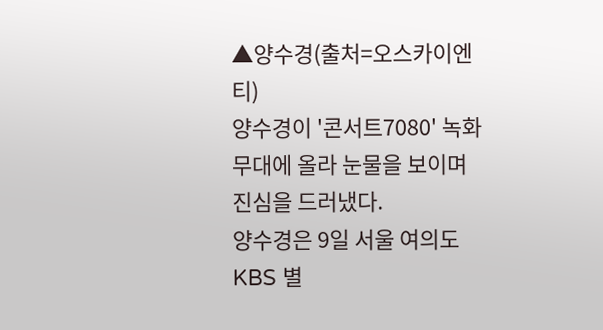▲양수경(출처=오스카이엔티)
양수경이 '콘서트7080' 녹화 무대에 올라 눈물을 보이며 진심을 드러냈다.
양수경은 9일 서울 여의도 KBS 별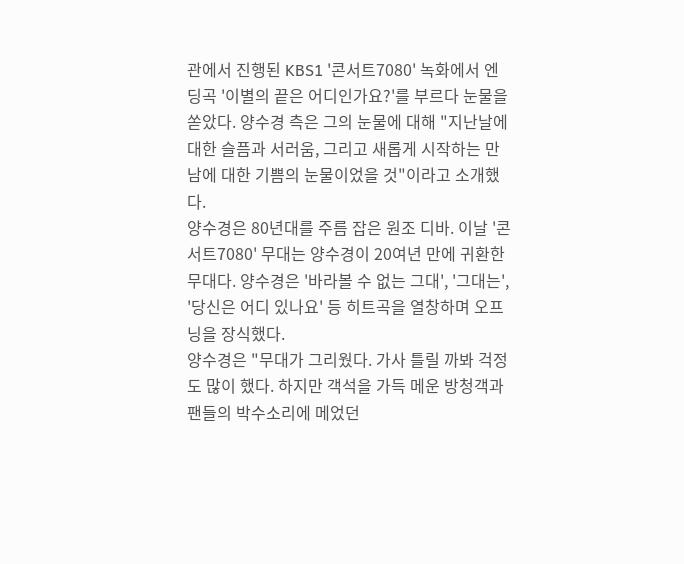관에서 진행된 KBS1 '콘서트7080' 녹화에서 엔딩곡 '이별의 끝은 어디인가요?'를 부르다 눈물을 쏟았다. 양수경 측은 그의 눈물에 대해 "지난날에 대한 슬픔과 서러움, 그리고 새롭게 시작하는 만남에 대한 기쁨의 눈물이었을 것"이라고 소개했다.
양수경은 80년대를 주름 잡은 원조 디바. 이날 '콘서트7080' 무대는 양수경이 20여년 만에 귀환한 무대다. 양수경은 '바라볼 수 없는 그대', '그대는', '당신은 어디 있나요' 등 히트곡을 열창하며 오프닝을 장식했다.
양수경은 "무대가 그리웠다. 가사 틀릴 까봐 걱정도 많이 했다. 하지만 객석을 가득 메운 방청객과 팬들의 박수소리에 메었던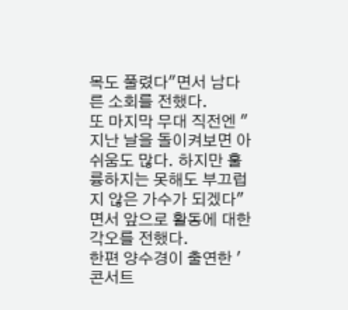목도 풀렸다"면서 남다른 소회를 전했다.
또 마지막 무대 직전엔 "지난 날을 돌이켜보면 아쉬움도 많다. 하지만 훌륭하지는 못해도 부끄럽지 않은 가수가 되겠다"면서 앞으로 활동에 대한 각오를 전했다.
한편 양수경이 출연한 '콘서트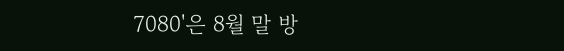7080'은 8월 말 방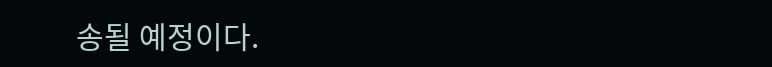송될 예정이다.